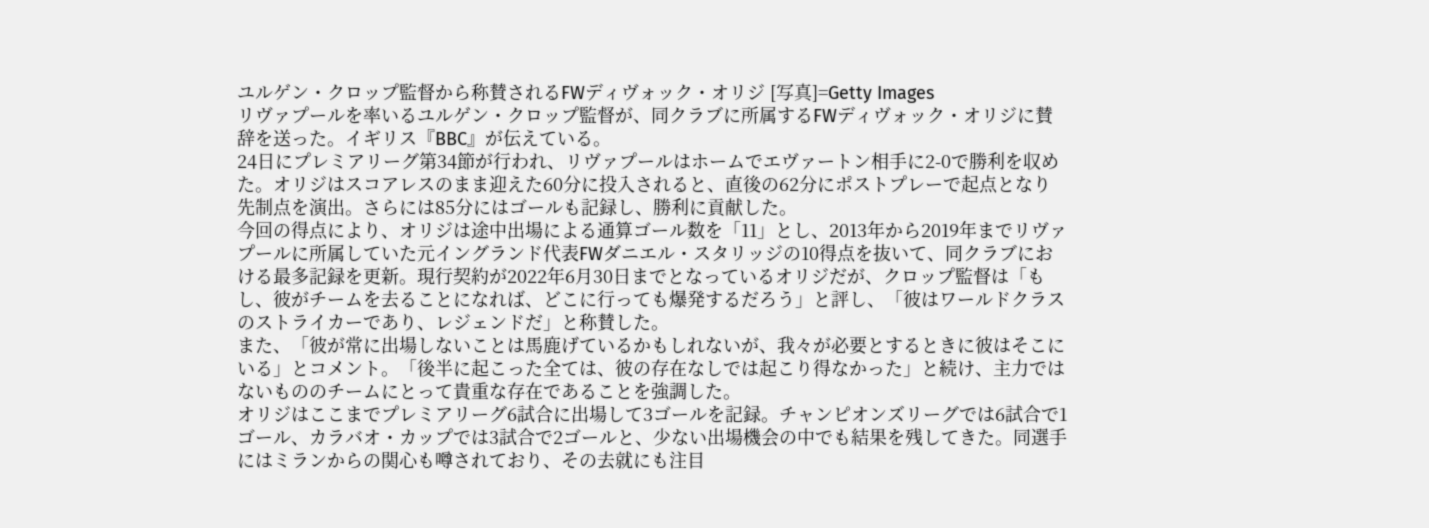ユルゲン・クロップ監督から称賛されるFWディヴォック・オリジ [写真]=Getty Images
リヴァプールを率いるユルゲン・クロップ監督が、同クラブに所属するFWディヴォック・オリジに賛辞を送った。イギリス『BBC』が伝えている。
24日にプレミアリーグ第34節が行われ、リヴァプールはホームでエヴァートン相手に2-0で勝利を収めた。オリジはスコアレスのまま迎えた60分に投入されると、直後の62分にポストプレーで起点となり先制点を演出。さらには85分にはゴールも記録し、勝利に貢献した。
今回の得点により、オリジは途中出場による通算ゴール数を「11」とし、2013年から2019年までリヴァプールに所属していた元イングランド代表FWダニエル・スタリッジの10得点を抜いて、同クラブにおける最多記録を更新。現行契約が2022年6月30日までとなっているオリジだが、クロップ監督は「もし、彼がチームを去ることになれば、どこに行っても爆発するだろう」と評し、「彼はワールドクラスのストライカーであり、レジェンドだ」と称賛した。
また、「彼が常に出場しないことは馬鹿げているかもしれないが、我々が必要とするときに彼はそこにいる」とコメント。「後半に起こった全ては、彼の存在なしでは起こり得なかった」と続け、主力ではないもののチームにとって貴重な存在であることを強調した。
オリジはここまでプレミアリーグ6試合に出場して3ゴールを記録。チャンピオンズリーグでは6試合で1ゴール、カラバオ・カップでは3試合で2ゴールと、少ない出場機会の中でも結果を残してきた。同選手にはミランからの関心も噂されており、その去就にも注目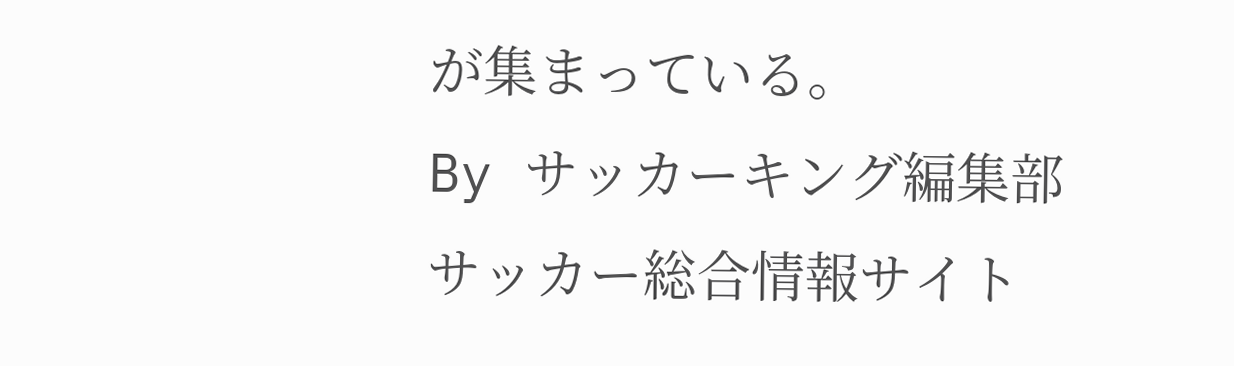が集まっている。
By サッカーキング編集部
サッカー総合情報サイト